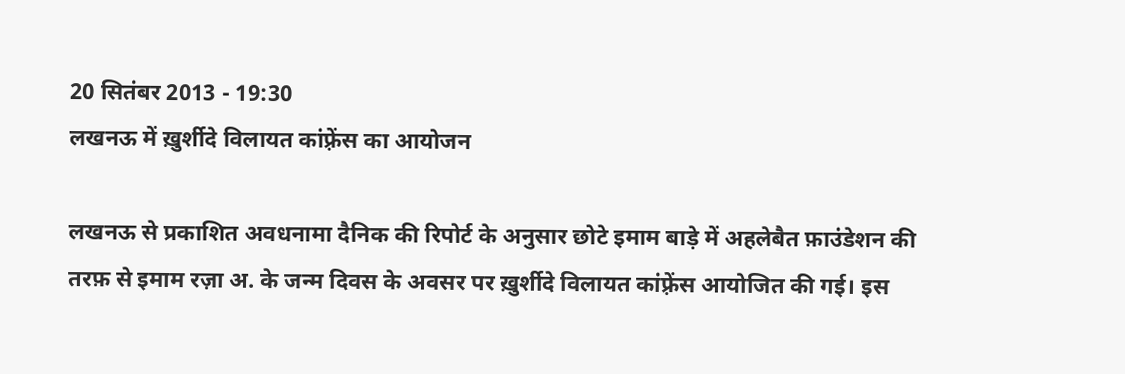20 सितंबर 2013 - 19:30
लखनऊ में ख़ुर्शीदे विलायत कांफ़्रेंस का आयोजन

लखनऊ से प्रकाशित अवधनामा दैनिक की रिपोर्ट के अनुसार छोटे इमाम बाड़े में अहलेबैत फ़ाउंडेशन की तरफ़ से इमाम रज़ा अ. के जन्म दिवस के अवसर पर ख़ुर्शीदे विलायत कांफ़्रेंस आयोजित की गई। इस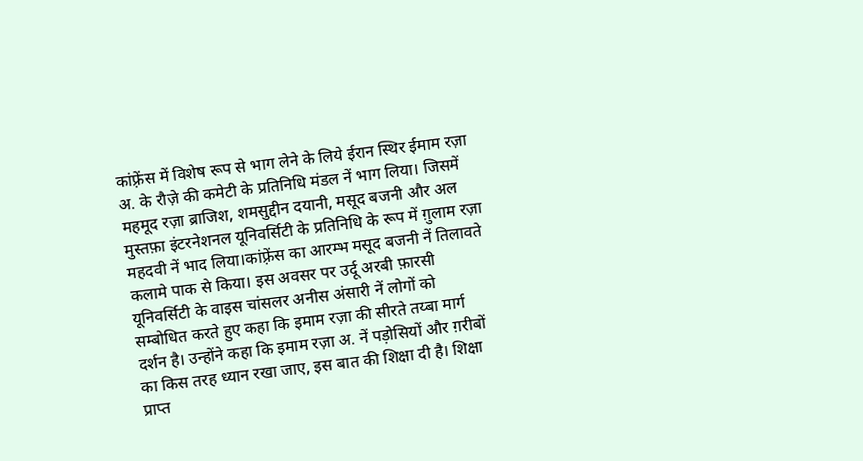कांफ़्रेंस में विशेष रूप से भाग लेने के लिये ईरान स्थिर ईमाम रज़ा अ. के रौज़े की कमेटी के प्रतिनिधि मंडल नें भाग लिया। जिसमें महमूद रज़ा ब्राजिश, शमसुद्दीन दयानी, मसूद बजनी और अल मुस्तफ़ा इंटरनेशनल यूनिवर्सिटी के प्रतिनिधि के रूप में ग़ुलाम रज़ा महदवी नें भाद लिया।कांफ़्रेंस का आरम्भ मसूद बजनी नें तिलावते कलामे पाक से किया। इस अवसर पर उर्दू अरबी फ़ारसी यूनिवर्सिटी के वाइस चांसलर अनीस अंसारी नें लोगों को सम्बोधित करते हुए कहा कि इमाम रज़ा की सीरते तय्बा मार्ग दर्शन है। उन्होंने कहा कि इमाम रज़ा अ. नें पड़ोसियों और ग़रीबों का किस तरह ध्यान रखा जाए, इस बात की शिक्षा दी है। शिक्षा प्राप्त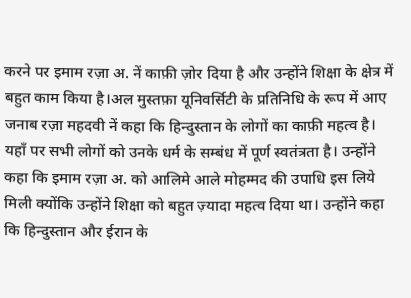करने पर इमाम रज़ा अ. नें काफ़ी ज़ोर दिया है और उन्होंने शिक्षा के क्षेत्र में बहुत काम किया है।अल मुस्तफ़ा यूनिवर्सिटी के प्रतिनिधि के रूप में आए जनाब रज़ा महदवी नें कहा कि हिन्दुस्तान के लोगों का काफ़ी महत्व है। यहाँ पर सभी लोगों को उनके धर्म के सम्बंध में पूर्ण स्वतंत्रता है। उन्होंने कहा कि इमाम रज़ा अ. को आलिमे आले मोहम्मद की उपाधि इस लिये मिली क्योंकि उन्होंने शिक्षा को बहुत ज़्यादा महत्व दिया था। उन्होंने कहा कि हिन्दुस्तान और ईरान के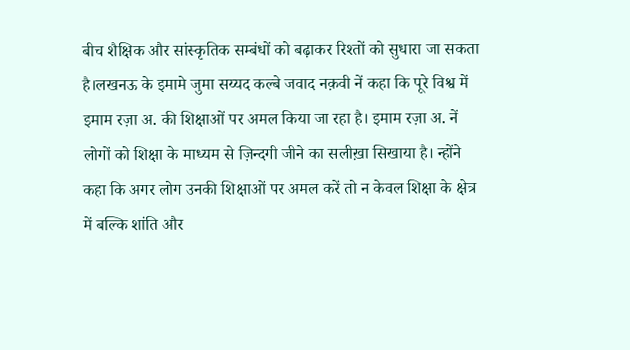बीच शैक्षिक और सांस्कृतिक सम्बंधों को बढ़ाकर रिश्तों को सुधारा जा सकता है।लखनऊ के इमामे जुमा सय्यद कल्बे जवाद नक़वी नें कहा कि पूरे विश्व में इमाम रज़ा अ. की शिक्षाओं पर अमल किया जा रहा है। इमाम रज़ा अ. नें लोगों को शिक्षा के माध्यम से ज़िन्दगी जीने का सलीख़ा सिखाया है। न्होंने कहा कि अगर लोग उनकी शिक्षाओं पर अमल करें तो न केवल शिक्षा के क्षेत्र में बल्कि शांति और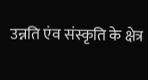उन्नति एंव संस्कृति के क्षेत्र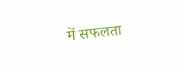में सफलता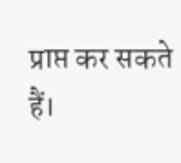प्राप्त कर सकते हैं।